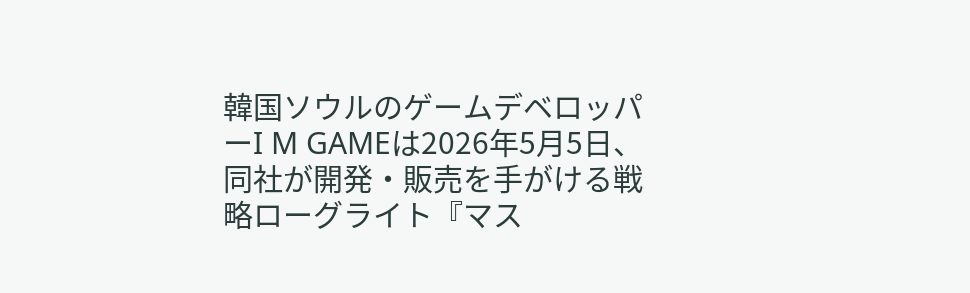韓国ソウルのゲームデベロッパーI M GAMEは2026年5月5日、同社が開発・販売を手がける戦略ローグライト『マス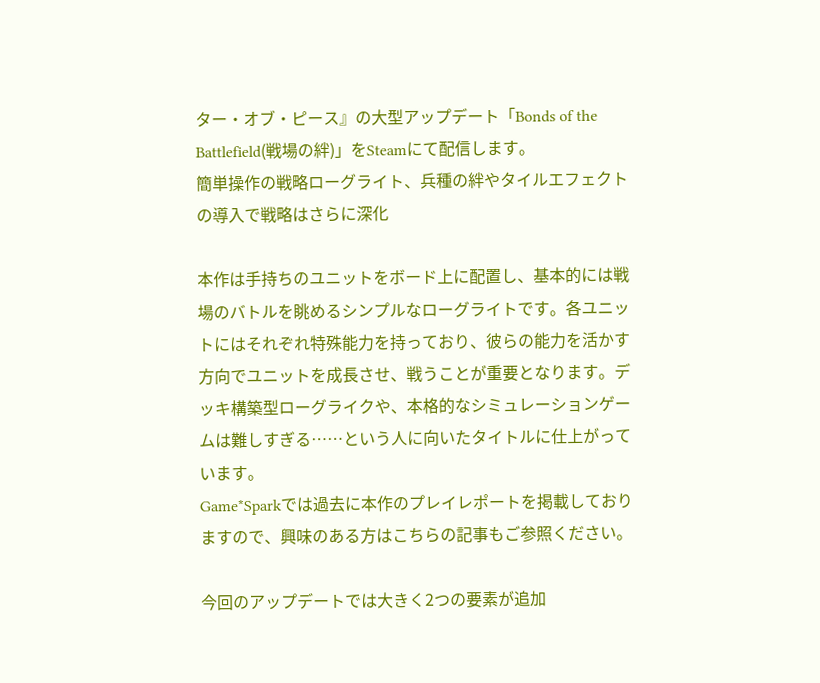ター・オブ・ピース』の大型アップデート「Bonds of the Battlefield(戦場の絆)」をSteamにて配信します。
簡単操作の戦略ローグライト、兵種の絆やタイルエフェクトの導入で戦略はさらに深化

本作は手持ちのユニットをボード上に配置し、基本的には戦場のバトルを眺めるシンプルなローグライトです。各ユニットにはそれぞれ特殊能力を持っており、彼らの能力を活かす方向でユニットを成長させ、戦うことが重要となります。デッキ構築型ローグライクや、本格的なシミュレーションゲームは難しすぎる……という人に向いたタイトルに仕上がっています。
Game*Sparkでは過去に本作のプレイレポートを掲載しておりますので、興味のある方はこちらの記事もご参照ください。

今回のアップデートでは大きく2つの要素が追加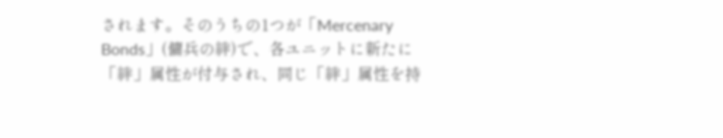されます。そのうちの1つが「Mercenary Bonds」(傭兵の絆)で、各ユニットに新たに「絆」属性が付与され、同じ「絆」属性を持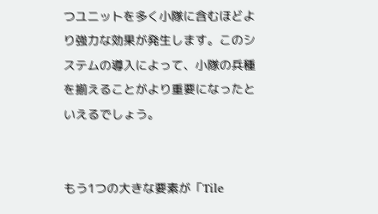つユニットを多く小隊に含むほどより強力な効果が発生します。このシステムの導入によって、小隊の兵種を揃えることがより重要になったといえるでしょう。


もう1つの大きな要素が「Tile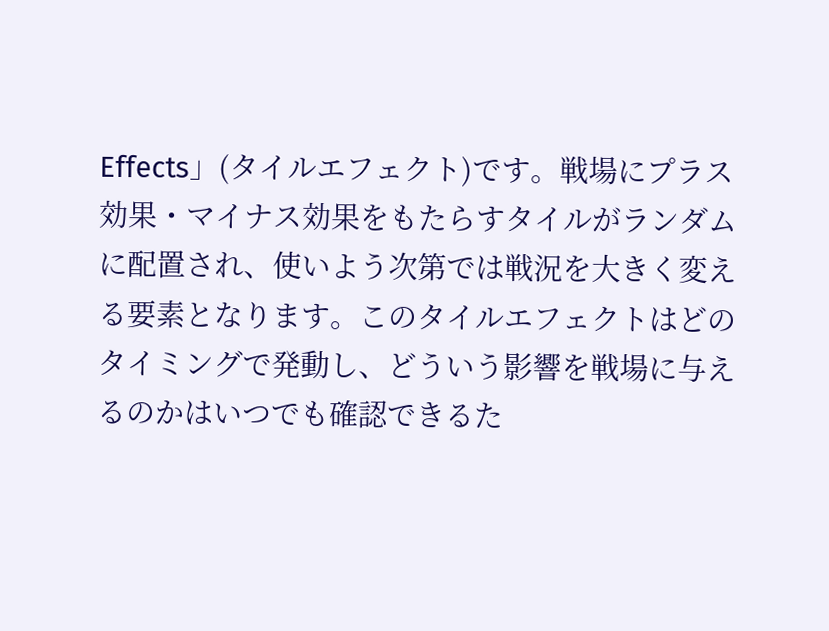Effects」(タイルエフェクト)です。戦場にプラス効果・マイナス効果をもたらすタイルがランダムに配置され、使いよう次第では戦況を大きく変える要素となります。このタイルエフェクトはどのタイミングで発動し、どういう影響を戦場に与えるのかはいつでも確認できるた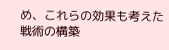め、これらの効果も考えた戦術の構築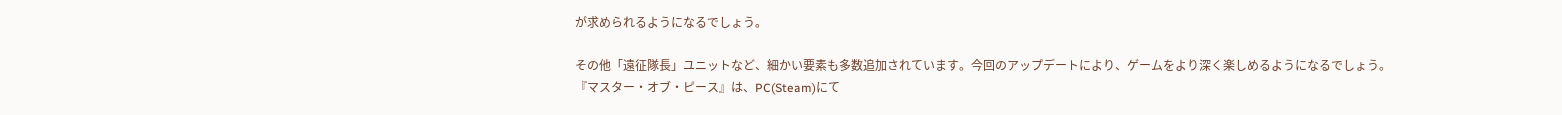が求められるようになるでしょう。

その他「遠征隊長」ユニットなど、細かい要素も多数追加されています。今回のアップデートにより、ゲームをより深く楽しめるようになるでしょう。
『マスター・オブ・ピース』は、PC(Steam)にて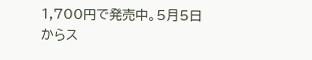1,700円で発売中。5月5日からス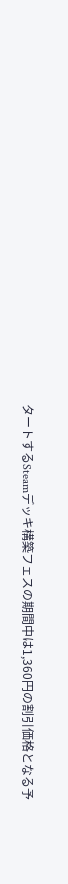タートするSteamデッキ構築フェスの期間中は1,360円の割引価格となる予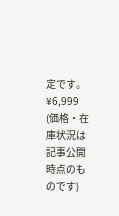定です。
¥6,999
(価格・在庫状況は記事公開時点のものです)